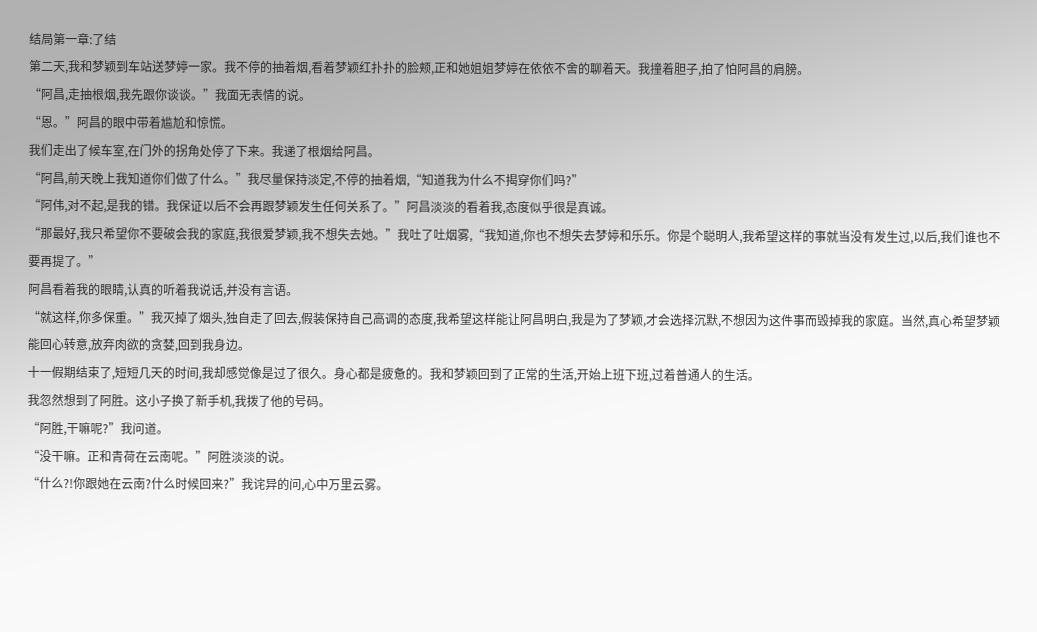结局第一章:了结
第二天,我和梦颖到车站送梦婷一家。我不停的抽着烟,看着梦颖红扑扑的脸颊,正和她姐姐梦婷在依依不舍的聊着天。我撞着胆子,拍了怕阿昌的肩膀。
“阿昌,走抽根烟,我先跟你谈谈。”我面无表情的说。
“恩。”阿昌的眼中带着尴尬和惊慌。
我们走出了候车室,在门外的拐角处停了下来。我递了根烟给阿昌。
“阿昌,前天晚上我知道你们做了什么。”我尽量保持淡定,不停的抽着烟,“知道我为什么不揭穿你们吗?”
“阿伟,对不起,是我的错。我保证以后不会再跟梦颖发生任何关系了。”阿昌淡淡的看着我,态度似乎很是真诚。
“那最好,我只希望你不要破会我的家庭,我很爱梦颖,我不想失去她。”我吐了吐烟雾,“我知道,你也不想失去梦婷和乐乐。你是个聪明人,我希望这样的事就当没有发生过,以后,我们谁也不要再提了。”
阿昌看着我的眼睛,认真的听着我说话,并没有言语。
“就这样,你多保重。”我灭掉了烟头,独自走了回去,假装保持自己高调的态度,我希望这样能让阿昌明白,我是为了梦颖,才会选择沉默,不想因为这件事而毁掉我的家庭。当然,真心希望梦颖能回心转意,放弃肉欲的贪婪,回到我身边。
十一假期结束了,短短几天的时间,我却感觉像是过了很久。身心都是疲惫的。我和梦颖回到了正常的生活,开始上班下班,过着普通人的生活。
我忽然想到了阿胜。这小子换了新手机,我拨了他的号码。
“阿胜,干嘛呢?”我问道。
“没干嘛。正和青荷在云南呢。”阿胜淡淡的说。
“什么?!你跟她在云南?什么时候回来?”我诧异的问,心中万里云雾。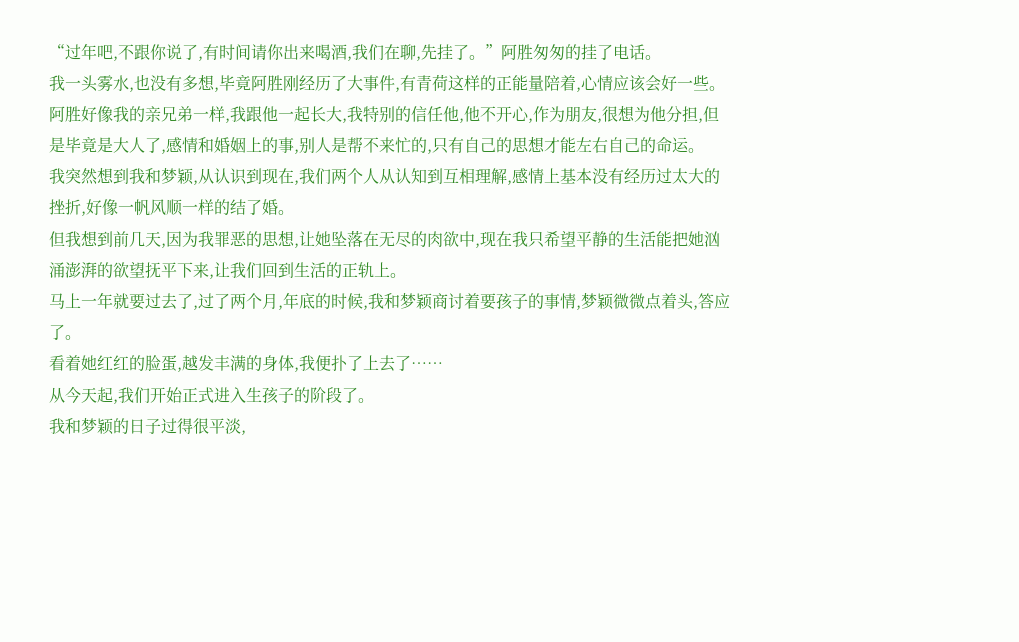“过年吧,不跟你说了,有时间请你出来喝酒,我们在聊,先挂了。”阿胜匆匆的挂了电话。
我一头雾水,也没有多想,毕竟阿胜刚经历了大事件,有青荷这样的正能量陪着,心情应该会好一些。
阿胜好像我的亲兄弟一样,我跟他一起长大,我特别的信任他,他不开心,作为朋友,很想为他分担,但是毕竟是大人了,感情和婚姻上的事,别人是帮不来忙的,只有自己的思想才能左右自己的命运。
我突然想到我和梦颖,从认识到现在,我们两个人从认知到互相理解,感情上基本没有经历过太大的挫折,好像一帆风顺一样的结了婚。
但我想到前几天,因为我罪恶的思想,让她坠落在无尽的肉欲中,现在我只希望平静的生活能把她汹涌澎湃的欲望抚平下来,让我们回到生活的正轨上。
马上一年就要过去了,过了两个月,年底的时候,我和梦颖商讨着要孩子的事情,梦颖微微点着头,答应了。
看着她红红的脸蛋,越发丰满的身体,我便扑了上去了……
从今天起,我们开始正式进入生孩子的阶段了。
我和梦颖的日子过得很平淡,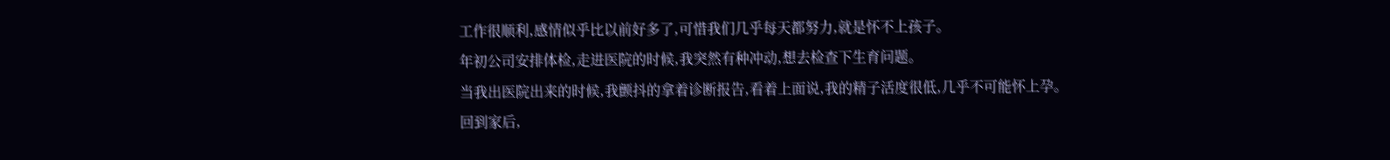工作很顺利,感情似乎比以前好多了,可惜我们几乎每天都努力,就是怀不上孩子。
年初公司安排体检,走进医院的时候,我突然有种冲动,想去检查下生育问题。
当我出医院出来的时候,我颤抖的拿着诊断报告,看着上面说,我的精子活度很低,几乎不可能怀上孕。
回到家后,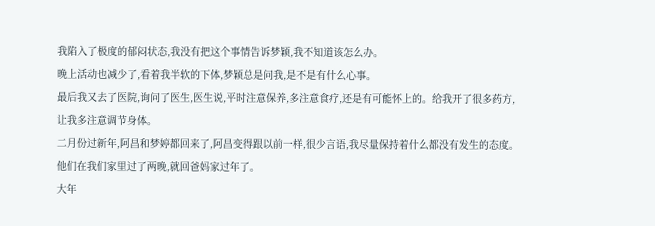我陷入了极度的郁闷状态,我没有把这个事情告诉梦颖,我不知道该怎么办。
晚上活动也减少了,看着我半软的下体,梦颖总是问我,是不是有什么心事。
最后我又去了医院,询问了医生,医生说,平时注意保养,多注意食疗,还是有可能怀上的。给我开了很多药方,让我多注意调节身体。
二月份过新年,阿昌和梦婷都回来了,阿昌变得跟以前一样,很少言语,我尽量保持着什么都没有发生的态度。
他们在我们家里过了两晚,就回爸妈家过年了。
大年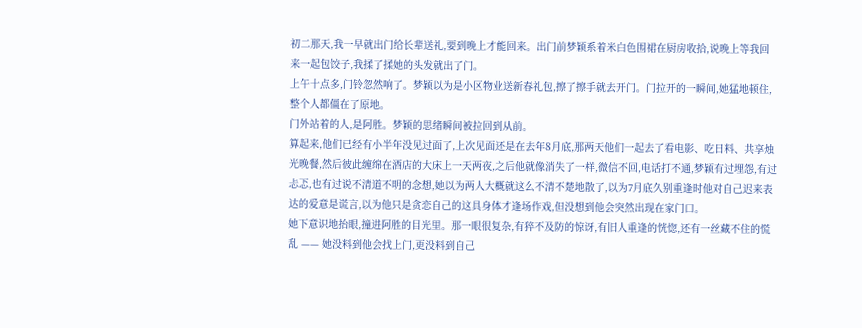初二那天,我一早就出门给长辈送礼,要到晚上才能回来。出门前梦颖系着米白色围裙在厨房收拾,说晚上等我回来一起包饺子,我揉了揉她的头发就出了门。
上午十点多,门铃忽然响了。梦颖以为是小区物业送新春礼包,擦了擦手就去开门。门拉开的一瞬间,她猛地顿住,整个人都僵在了原地。
门外站着的人,是阿胜。梦颖的思绪瞬间被拉回到从前。
算起来,他们已经有小半年没见过面了,上次见面还是在去年8月底,那两天他们一起去了看电影、吃日料、共享烛光晚餐,然后彼此缠绵在酒店的大床上一天两夜,之后他就像消失了一样,微信不回,电话打不通,梦颖有过埋怨,有过忐忑,也有过说不清道不明的念想,她以为两人大概就这么不清不楚地散了,以为7月底久别重逢时他对自己迟来表达的爱意是谎言,以为他只是贪恋自己的这具身体才逢场作戏,但没想到他会突然出现在家门口。
她下意识地抬眼,撞进阿胜的目光里。那一眼很复杂,有猝不及防的惊讶,有旧人重逢的恍惚,还有一丝藏不住的慌乱 —— 她没料到他会找上门,更没料到自己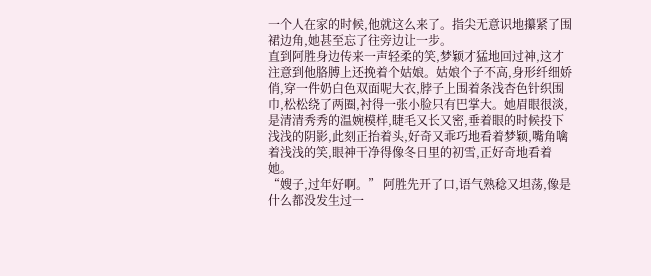一个人在家的时候,他就这么来了。指尖无意识地攥紧了围裙边角,她甚至忘了往旁边让一步。
直到阿胜身边传来一声轻柔的笑,梦颖才猛地回过神,这才注意到他胳膊上还挽着个姑娘。姑娘个子不高,身形纤细娇俏,穿一件奶白色双面呢大衣,脖子上围着条浅杏色针织围巾,松松绕了两圈,衬得一张小脸只有巴掌大。她眉眼很淡,是清清秀秀的温婉模样,睫毛又长又密,垂着眼的时候投下浅浅的阴影,此刻正抬着头,好奇又乖巧地看着梦颖,嘴角噙着浅浅的笑,眼神干净得像冬日里的初雪,正好奇地看着她。
“嫂子,过年好啊。” 阿胜先开了口,语气熟稔又坦荡,像是什么都没发生过一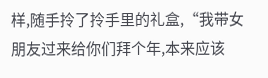样,随手拎了拎手里的礼盒,“我带女朋友过来给你们拜个年,本来应该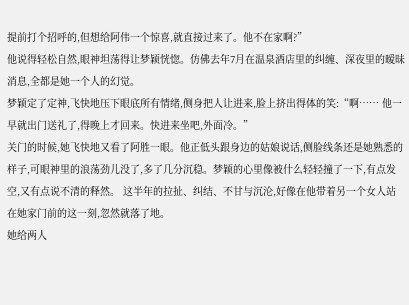提前打个招呼的,但想给阿伟一个惊喜,就直接过来了。他不在家啊?”
他说得轻松自然,眼神坦荡得让梦颖恍惚。仿佛去年7月在温泉酒店里的纠缠、深夜里的暧昧消息,全都是她一个人的幻觉。
梦颖定了定神,飞快地压下眼底所有情绪,侧身把人让进来,脸上挤出得体的笑:“啊…… 他一早就出门送礼了,得晚上才回来。快进来坐吧,外面冷。”
关门的时候,她飞快地又看了阿胜一眼。他正低头跟身边的姑娘说话,侧脸线条还是她熟悉的样子,可眼神里的浪荡劲儿没了,多了几分沉稳。梦颖的心里像被什么轻轻撞了一下,有点发空,又有点说不清的释然。 这半年的拉扯、纠结、不甘与沉沦,好像在他带着另一个女人站在她家门前的这一刻,忽然就落了地。
她给两人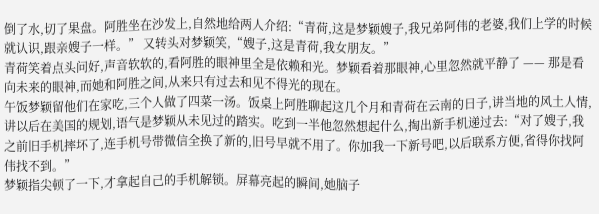倒了水,切了果盘。阿胜坐在沙发上,自然地给两人介绍:“青荷,这是梦颖嫂子,我兄弟阿伟的老婆,我们上学的时候就认识,跟亲嫂子一样。” 又转头对梦颖笑,“嫂子,这是青荷,我女朋友。”
青荷笑着点头问好,声音软软的,看阿胜的眼神里全是依赖和光。梦颖看着那眼神,心里忽然就平静了 —— 那是看向未来的眼神,而她和阿胜之间,从来只有过去和见不得光的现在。
午饭梦颖留他们在家吃,三个人做了四菜一汤。饭桌上阿胜聊起这几个月和青荷在云南的日子,讲当地的风土人情,讲以后在美国的规划,语气是梦颖从未见过的踏实。吃到一半他忽然想起什么,掏出新手机递过去:“对了嫂子,我之前旧手机摔坏了,连手机号带微信全换了新的,旧号早就不用了。你加我一下新号吧,以后联系方便,省得你找阿伟找不到。”
梦颖指尖顿了一下,才拿起自己的手机解锁。屏幕亮起的瞬间,她脑子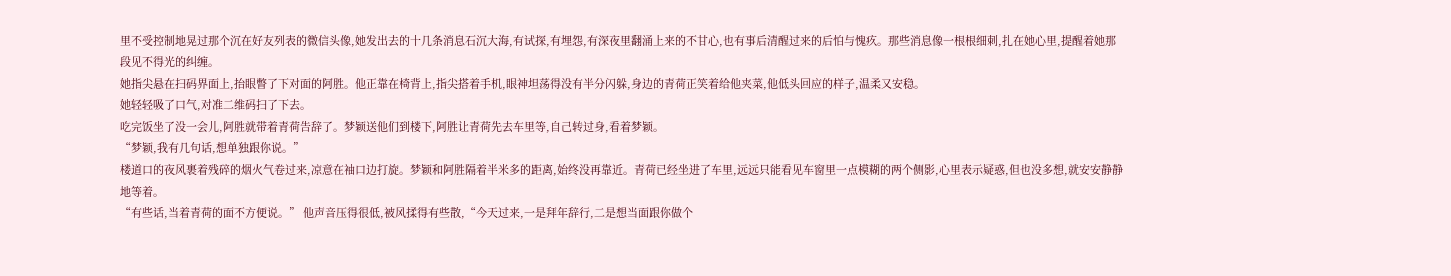里不受控制地晃过那个沉在好友列表的微信头像,她发出去的十几条消息石沉大海,有试探,有埋怨,有深夜里翻涌上来的不甘心,也有事后清醒过来的后怕与愧疚。那些消息像一根根细刺,扎在她心里,提醒着她那段见不得光的纠缠。
她指尖悬在扫码界面上,抬眼瞥了下对面的阿胜。他正靠在椅背上,指尖搭着手机,眼神坦荡得没有半分闪躲,身边的青荷正笑着给他夹菜,他低头回应的样子,温柔又安稳。
她轻轻吸了口气,对准二维码扫了下去。
吃完饭坐了没一会儿,阿胜就带着青荷告辞了。梦颖送他们到楼下,阿胜让青荷先去车里等,自己转过身,看着梦颖。
“梦颖,我有几句话,想单独跟你说。”
楼道口的夜风裹着残碎的烟火气卷过来,凉意在袖口边打旋。梦颖和阿胜隔着半米多的距离,始终没再靠近。青荷已经坐进了车里,远远只能看见车窗里一点模糊的两个侧影,心里表示疑惑,但也没多想,就安安静静地等着。
“有些话,当着青荷的面不方便说。” 他声音压得很低,被风揉得有些散,“今天过来,一是拜年辞行,二是想当面跟你做个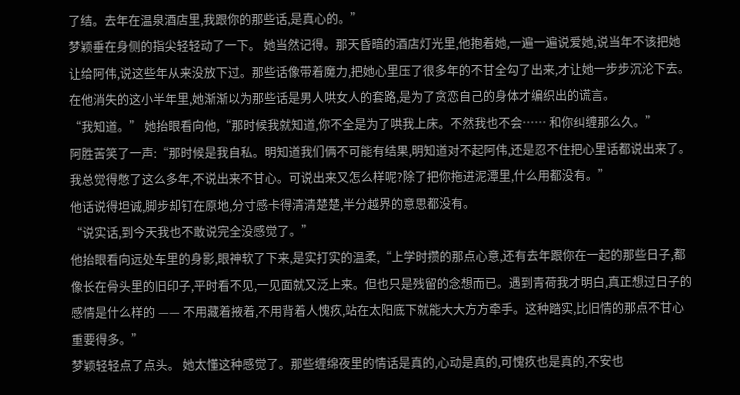了结。去年在温泉酒店里,我跟你的那些话,是真心的。”
梦颖垂在身侧的指尖轻轻动了一下。 她当然记得。那天昏暗的酒店灯光里,他抱着她,一遍一遍说爱她,说当年不该把她让给阿伟,说这些年从来没放下过。那些话像带着魔力,把她心里压了很多年的不甘全勾了出来,才让她一步步沉沦下去。在他消失的这小半年里,她渐渐以为那些话是男人哄女人的套路,是为了贪恋自己的身体才编织出的谎言。
“我知道。” 她抬眼看向他,“那时候我就知道,你不全是为了哄我上床。不然我也不会…… 和你纠缠那么久。”
阿胜苦笑了一声:“那时候是我自私。明知道我们俩不可能有结果,明知道对不起阿伟,还是忍不住把心里话都说出来了。我总觉得憋了这么多年,不说出来不甘心。可说出来又怎么样呢?除了把你拖进泥潭里,什么用都没有。”
他话说得坦诚,脚步却钉在原地,分寸感卡得清清楚楚,半分越界的意思都没有。
“说实话,到今天我也不敢说完全没感觉了。”
他抬眼看向远处车里的身影,眼神软了下来,是实打实的温柔,“上学时攒的那点心意,还有去年跟你在一起的那些日子,都像长在骨头里的旧印子,平时看不见,一见面就又泛上来。但也只是残留的念想而已。遇到青荷我才明白,真正想过日子的感情是什么样的 —— 不用藏着掖着,不用背着人愧疚,站在太阳底下就能大大方方牵手。这种踏实,比旧情的那点不甘心重要得多。”
梦颖轻轻点了点头。 她太懂这种感觉了。那些缠绵夜里的情话是真的,心动是真的,可愧疚也是真的,不安也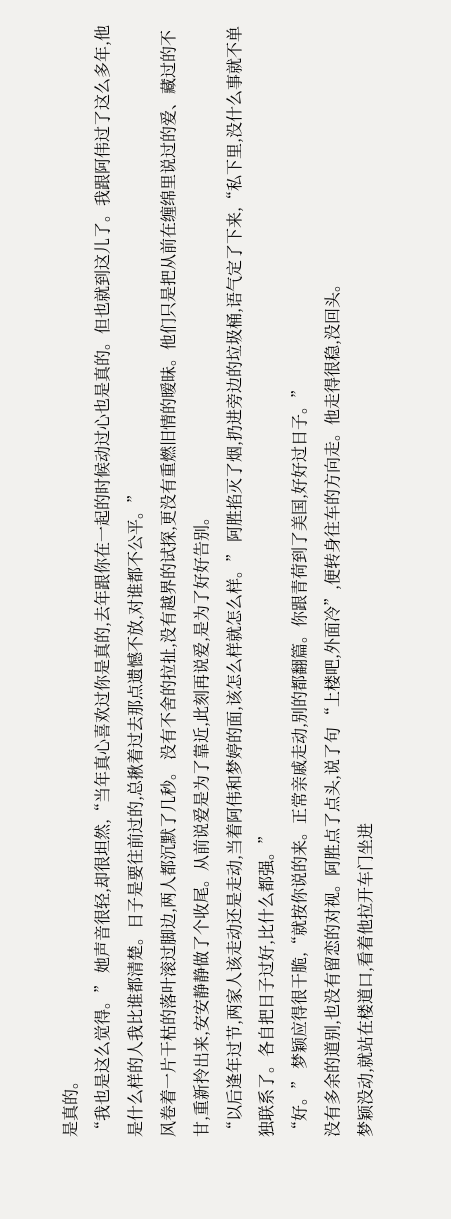是真的。
“我也是这么觉得。” 她声音很轻,却很坦然,“当年真心喜欢过你是真的,去年跟你在一起的时候动过心也是真的。但也就到这儿了。我跟阿伟过了这么多年,他是什么样的人我比谁都清楚。日子是要往前过的,总揪着过去那点遗憾不放,对谁都不公平。”
风卷着一片干枯的落叶滚过脚边,两人都沉默了几秒。 没有不舍的拉扯,没有越界的试探,更没有重燃旧情的暧昧。他们只是把从前在缠绵里说过的爱、藏过的不甘,重新拎出来,安安静静做了个收尾。从前说爱是为了靠近,此刻再说爱,是为了好好告别。
“以后逢年过节,两家人该走动还是走动,当着阿伟和梦婷的面,该怎么样就怎么样。” 阿胜掐灭了烟,扔进旁边的垃圾桶,语气定了下来,“私下里,没什么事就不单独联系了。各自把日子过好,比什么都强。”
“好。” 梦颖应得很干脆,“就按你说的来。正常亲戚走动,别的都翻篇。你跟青荷到了美国,好好过日子。”
没有多余的道别,也没有留恋的对视。阿胜点了点头,说了句 “上楼吧,外面冷”,便转身往车的方向走。他走得很稳,没回头。
梦颖没动,就站在楼道口,看着他拉开车门坐进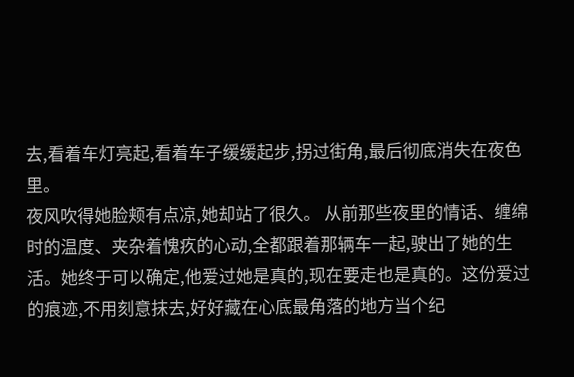去,看着车灯亮起,看着车子缓缓起步,拐过街角,最后彻底消失在夜色里。
夜风吹得她脸颊有点凉,她却站了很久。 从前那些夜里的情话、缠绵时的温度、夹杂着愧疚的心动,全都跟着那辆车一起,驶出了她的生活。她终于可以确定,他爱过她是真的,现在要走也是真的。这份爱过的痕迹,不用刻意抹去,好好藏在心底最角落的地方当个纪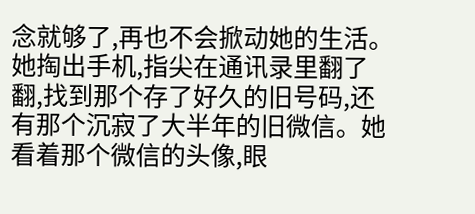念就够了,再也不会掀动她的生活。
她掏出手机,指尖在通讯录里翻了翻,找到那个存了好久的旧号码,还有那个沉寂了大半年的旧微信。她看着那个微信的头像,眼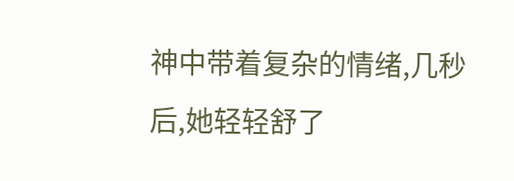神中带着复杂的情绪,几秒后,她轻轻舒了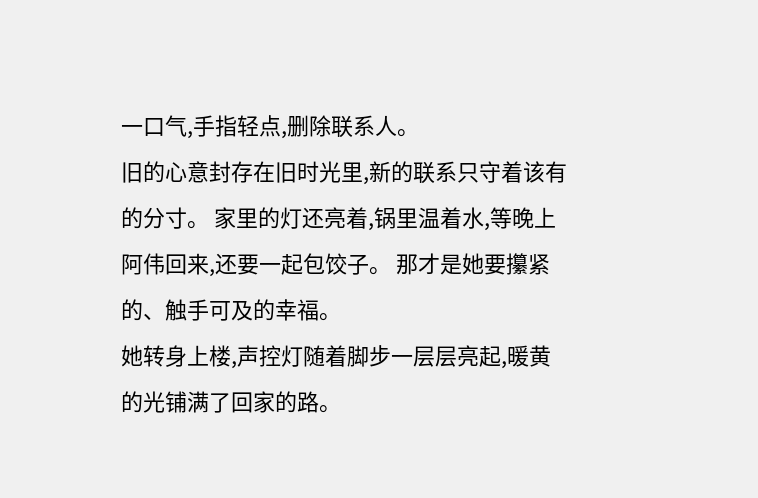一口气,手指轻点,删除联系人。
旧的心意封存在旧时光里,新的联系只守着该有的分寸。 家里的灯还亮着,锅里温着水,等晚上阿伟回来,还要一起包饺子。 那才是她要攥紧的、触手可及的幸福。
她转身上楼,声控灯随着脚步一层层亮起,暖黄的光铺满了回家的路。